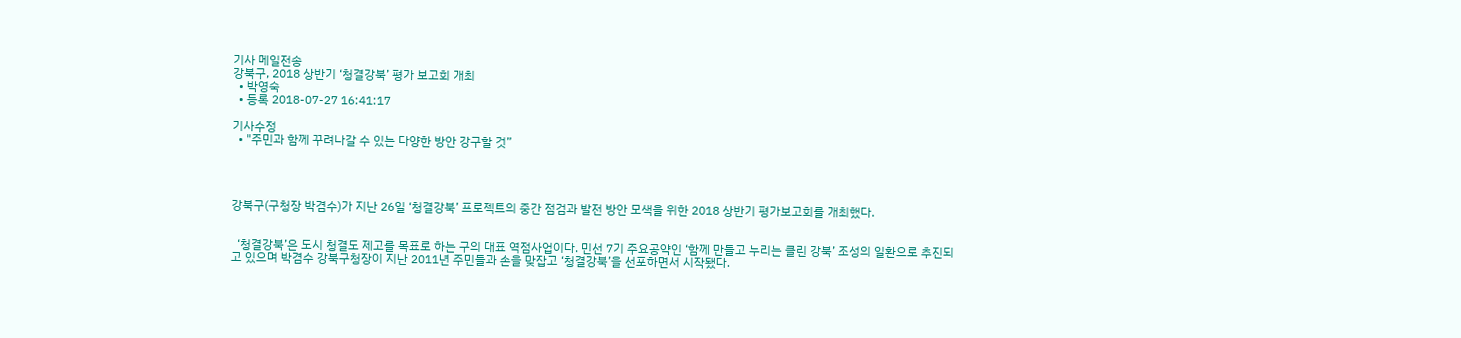기사 메일전송
강북구, 2018 상반기 ‘청결강북’ 평가 보고회 개최
  • 박영숙
  • 등록 2018-07-27 16:41:17

기사수정
  • "주민과 함께 꾸려나갈 수 있는 다양한 방안 강구할 것”




강북구(구청장 박겸수)가 지난 26일 ‘청결강북’ 프로젝트의 중간 점검과 발전 방안 모색을 위한 2018 상반기 평가보고회를 개최했다.


  ‘청결강북’은 도시 청결도 제고를 목표로 하는 구의 대표 역점사업이다. 민선 7기 주요공약인 ‘함께 만들고 누리는 클린 강북’ 조성의 일환으로 추진되고 있으며 박겸수 강북구청장이 지난 2011년 주민들과 손을 맞잡고 ‘청결강북’을 선포하면서 시작됐다.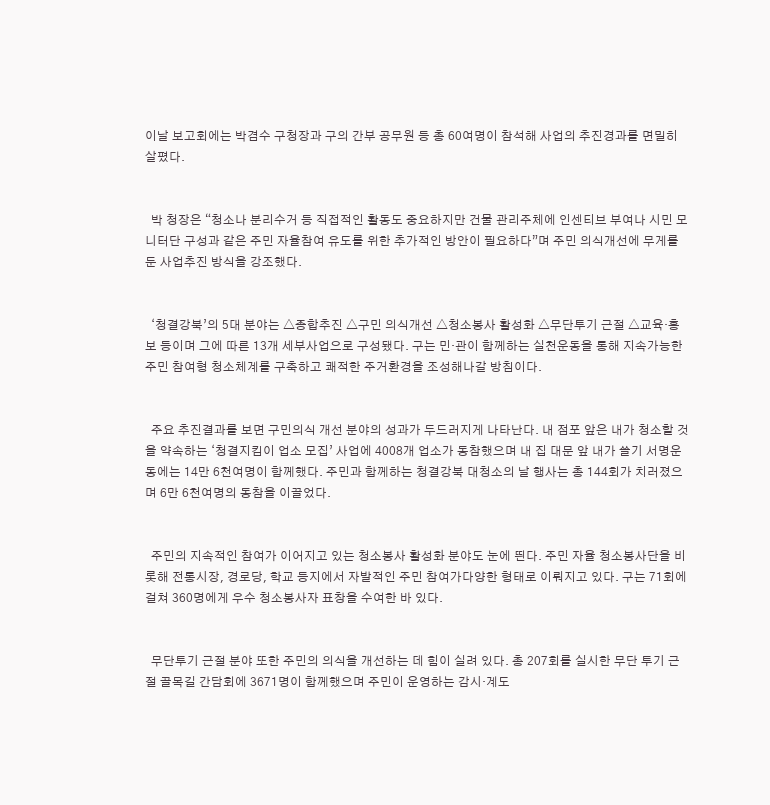이날 보고회에는 박겸수 구청장과 구의 간부 공무원 등 총 60여명이 참석해 사업의 추진경과를 면밀히 살폈다.


  박 청장은 “청소나 분리수거 등 직접적인 활동도 중요하지만 건물 관리주체에 인센티브 부여나 시민 모니터단 구성과 같은 주민 자율참여 유도를 위한 추가적인 방안이 필요하다”며 주민 의식개선에 무게를 둔 사업추진 방식을 강조했다.


  ‘청결강북’의 5대 분야는 △종합추진 △구민 의식개선 △청소봉사 활성화 △무단투기 근절 △교육·홍보 등이며 그에 따른 13개 세부사업으로 구성됐다. 구는 민·관이 함께하는 실천운동을 통해 지속가능한 주민 참여형 청소체계를 구축하고 쾌적한 주거환경을 조성해나갈 방침이다.


  주요 추진결과를 보면 구민의식 개선 분야의 성과가 두드러지게 나타난다. 내 점포 앞은 내가 청소할 것을 약속하는 ‘청결지킴이 업소 모집’ 사업에 4008개 업소가 동참했으며 내 집 대문 앞 내가 쓸기 서명운동에는 14만 6천여명이 함께했다. 주민과 함께하는 청결강북 대청소의 날 행사는 총 144회가 치러졌으며 6만 6천여명의 동참을 이끌었다.


  주민의 지속적인 참여가 이어지고 있는 청소봉사 활성화 분야도 눈에 띈다. 주민 자율 청소봉사단을 비롯해 전통시장, 경로당, 학교 등지에서 자발적인 주민 참여가다양한 형태로 이뤄지고 있다. 구는 71회에 걸쳐 360명에게 우수 청소봉사자 표창을 수여한 바 있다.


  무단투기 근절 분야 또한 주민의 의식을 개선하는 데 힘이 실려 있다. 총 207회를 실시한 무단 투기 근절 골목길 간담회에 3671명이 함께했으며 주민이 운영하는 감시·계도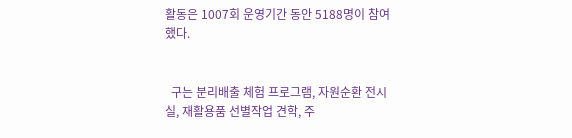활동은 1007회 운영기간 동안 5188명이 참여했다.


  구는 분리배출 체험 프로그램, 자원순환 전시실, 재활용품 선별작업 견학, 주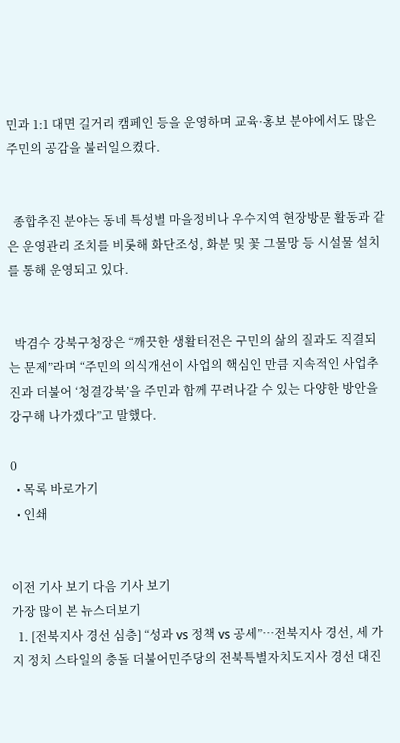민과 1:1 대면 길거리 캠페인 등을 운영하며 교육·홍보 분야에서도 많은 주민의 공감을 불러일으켰다.


  종합추진 분야는 동네 특성별 마을정비나 우수지역 현장방문 활동과 같은 운영관리 조치를 비롯해 화단조성, 화분 및 꽃 그물망 등 시설물 설치를 통해 운영되고 있다.


  박겸수 강북구청장은 “깨끗한 생활터전은 구민의 삶의 질과도 직결되는 문제”라며 “주민의 의식개선이 사업의 핵심인 만큼 지속적인 사업추진과 더불어 ‘청결강북’을 주민과 함께 꾸려나갈 수 있는 다양한 방안을 강구해 나가겠다”고 말했다.

0
  • 목록 바로가기
  • 인쇄


이전 기사 보기 다음 기사 보기
가장 많이 본 뉴스더보기
  1. [전북지사 경선 심층] “성과 vs 정책 vs 공세”…전북지사 경선, 세 가지 정치 스타일의 충돌 더불어민주당의 전북특별자치도지사 경선 대진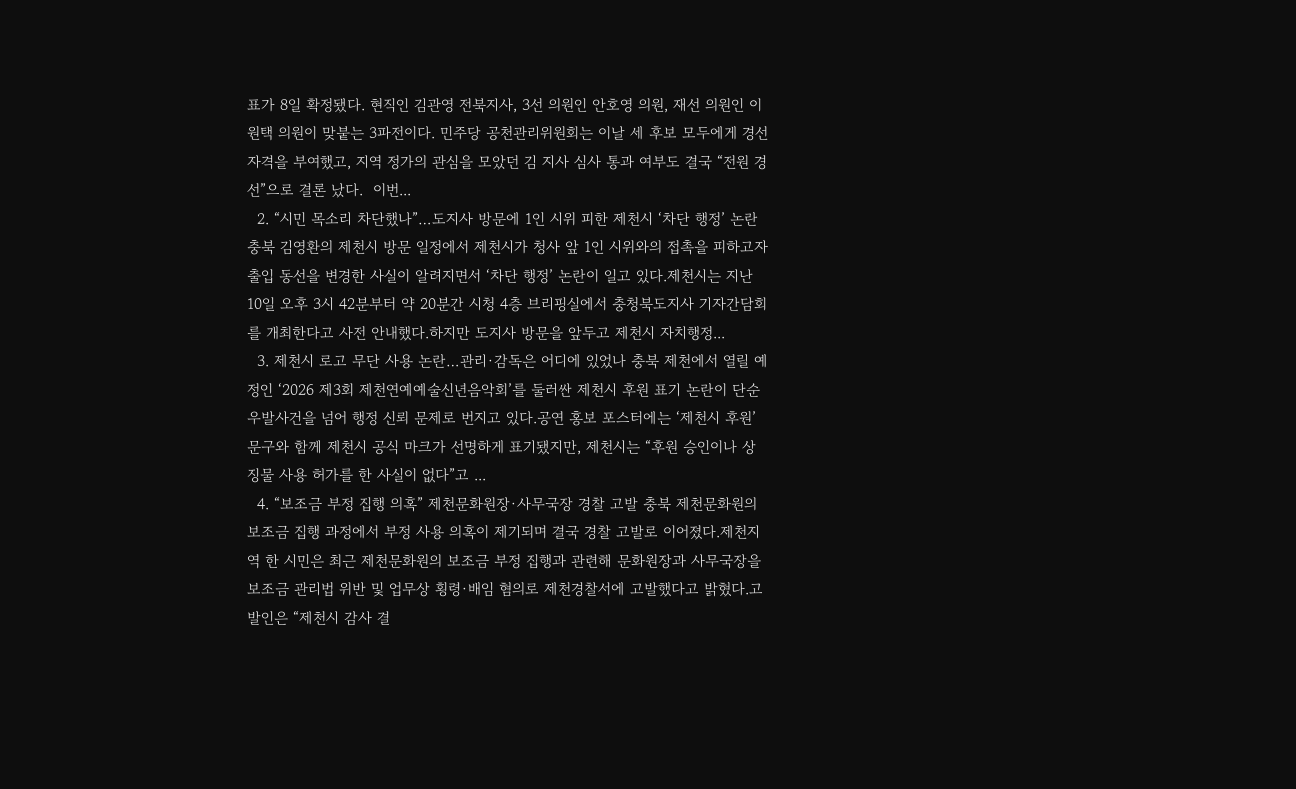표가 8일 확정됐다. 현직인 김관영 전북지사, 3선 의원인 안호영 의원, 재선 의원인 이원택 의원이 맞붙는 3파전이다. 민주당 공천관리위원회는 이날 세 후보 모두에게 경선 자격을 부여했고, 지역 정가의 관심을 모았던 김 지사 심사 통과 여부도 결국 “전원 경선”으로 결론 났다.  이번...
  2. “시민 목소리 차단했나”…도지사 방문에 1인 시위 피한 제천시 ‘차단 행정’ 논란 충북 김영환의 제천시 방문 일정에서 제천시가 청사 앞 1인 시위와의 접촉을 피하고자 출입 동선을 변경한 사실이 알려지면서 ‘차단 행정’ 논란이 일고 있다.제천시는 지난 10일 오후 3시 42분부터 약 20분간 시청 4층 브리핑실에서 충청북도지사 기자간담회를 개최한다고 사전 안내했다.하지만 도지사 방문을 앞두고 제천시 자치행정...
  3. 제천시 로고 무단 사용 논란…관리·감독은 어디에 있었나 충북 제천에서 열릴 예정인 ‘2026 제3회 제천연예예술신년음악회’를 둘러싼 제천시 후원 표기 논란이 단순 우발사건을 넘어 행정 신뢰 문제로 번지고 있다.공연 홍보 포스터에는 ‘제천시 후원’ 문구와 함께 제천시 공식 마크가 선명하게 표기됐지만, 제천시는 “후원 승인이나 상징물 사용 허가를 한 사실이 없다”고 ...
  4. “보조금 부정 집행 의혹” 제천문화원장·사무국장 경찰 고발 충북 제천문화원의 보조금 집행 과정에서 부정 사용 의혹이 제기되며 결국 경찰 고발로 이어졌다.제천지역 한 시민은 최근 제천문화원의 보조금 부정 집행과 관련해 문화원장과 사무국장을 보조금 관리법 위반 및 업무상 횡령·배임 혐의로 제천경찰서에 고발했다고 밝혔다.고발인은 “제천시 감사 결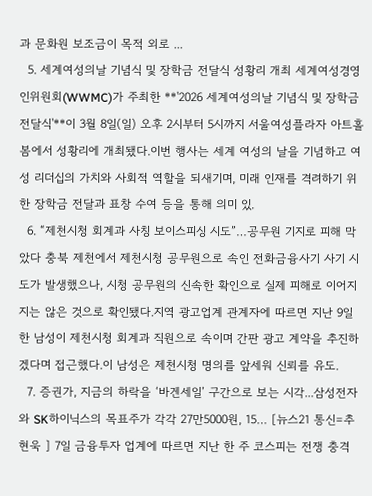과 문화원 보조금이 목적 외로 ...
  5. 세계여성의날 기념식 및 장학금 전달식 성황리 개최 세계여성경영인위원회(WWMC)가 주최한 **'2026 세계여성의날 기념식 및 장학금 전달식'**이 3월 8일(일) 오후 2시부터 5시까지 서울여성플라자 아트홀봄에서 성황리에 개최됐다.이번 행사는 세계 여성의 날을 기념하고 여성 리더십의 가치와 사회적 역할을 되새기며, 미래 인재를 격려하기 위한 장학금 전달과 표창 수여 등을 통해 의미 있.
  6. “제천시청 회계과 사칭 보이스피싱 시도”…공무원 기지로 피해 막았다 충북 제천에서 제천시청 공무원으로 속인 전화금융사기 사기 시도가 발생했으나, 시청 공무원의 신속한 확인으로 실제 피해로 이어지지는 않은 것으로 확인됐다.지역 광고업계 관계자에 따르면 지난 9일 한 남성이 제천시청 회계과 직원으로 속이며 간판 광고 계약을 추진하겠다며 접근했다.이 남성은 제천시청 명의를 앞세워 신뢰를 유도.
  7. 증권가, 지금의 하락을 ‘바겐세일’ 구간으로 보는 시각...삼성전자와 SK하이닉스의 목표주가 각각 27만5000원, 15… [뉴스21 통신=추현욱 ] 7일 금융투자 업계에 따르면 지난 한 주 코스피는 전쟁 충격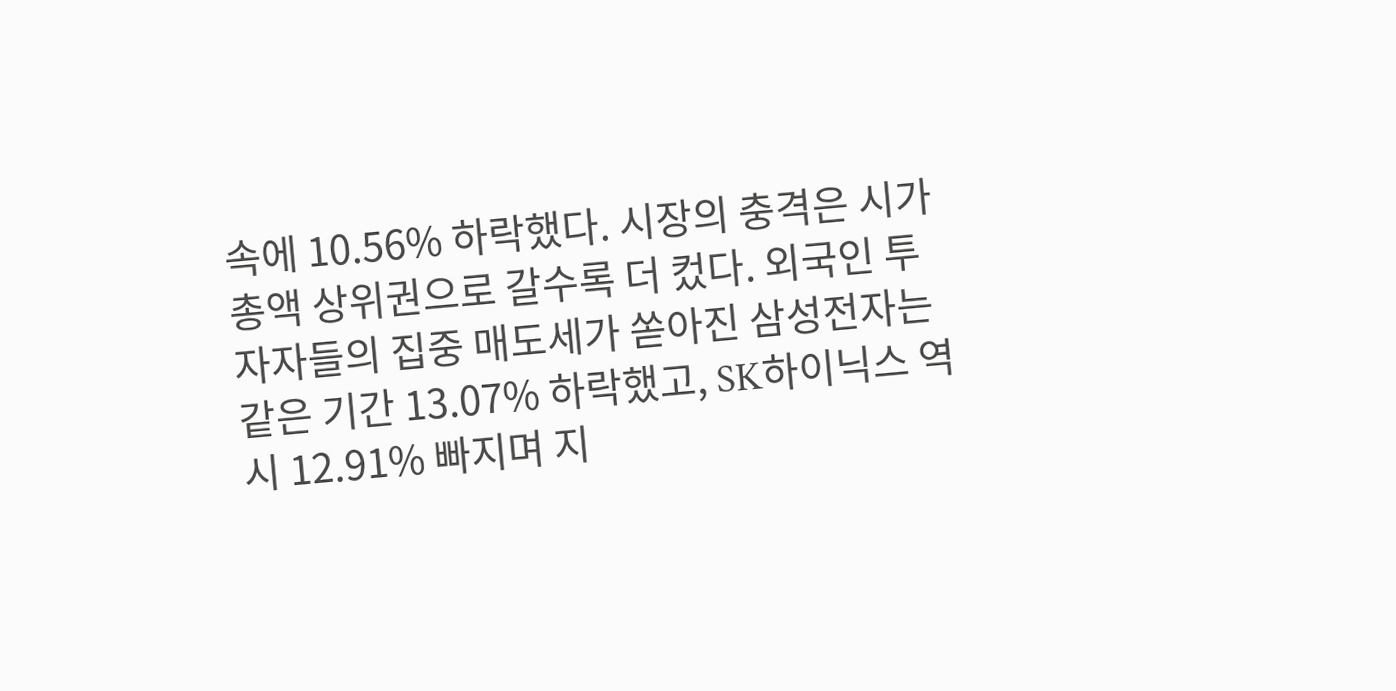속에 10.56% 하락했다. 시장의 충격은 시가총액 상위권으로 갈수록 더 컸다. 외국인 투자자들의 집중 매도세가 쏟아진 삼성전자는 같은 기간 13.07% 하락했고, SK하이닉스 역시 12.91% 빠지며 지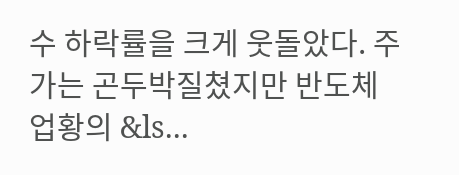수 하락률을 크게 웃돌았다. 주가는 곤두박질쳤지만 반도체 업황의 &ls...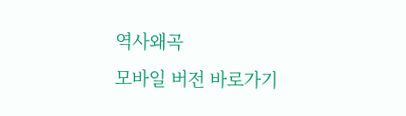역사왜곡
모바일 버전 바로가기